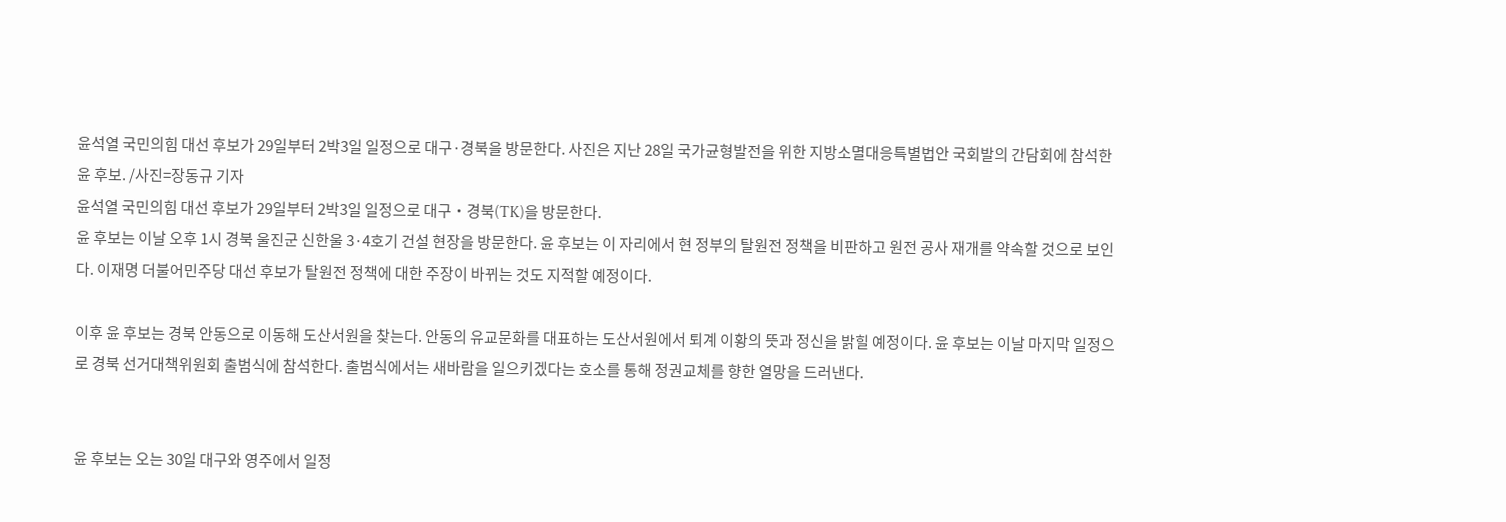윤석열 국민의힘 대선 후보가 29일부터 2박3일 일정으로 대구·경북을 방문한다. 사진은 지난 28일 국가균형발전을 위한 지방소멸대응특별법안 국회발의 간담회에 참석한 윤 후보. /사진=장동규 기자
윤석열 국민의힘 대선 후보가 29일부터 2박3일 일정으로 대구‧경북(TK)을 방문한다.
윤 후보는 이날 오후 1시 경북 울진군 신한울 3·4호기 건설 현장을 방문한다. 윤 후보는 이 자리에서 현 정부의 탈원전 정책을 비판하고 원전 공사 재개를 약속할 것으로 보인다. 이재명 더불어민주당 대선 후보가 탈원전 정책에 대한 주장이 바뀌는 것도 지적할 예정이다.

이후 윤 후보는 경북 안동으로 이동해 도산서원을 찾는다. 안동의 유교문화를 대표하는 도산서원에서 퇴계 이황의 뜻과 정신을 밝힐 예정이다. 윤 후보는 이날 마지막 일정으로 경북 선거대책위원회 출범식에 참석한다. 출범식에서는 새바람을 일으키겠다는 호소를 통해 정권교체를 향한 열망을 드러낸다.


윤 후보는 오는 30일 대구와 영주에서 일정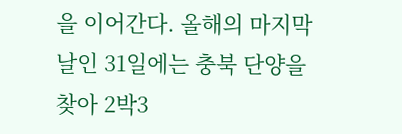을 이어간다. 올해의 마지막 날인 31일에는 충북 단양을 찾아 2박3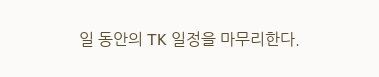일 동안의 TK 일정을 마무리한다.